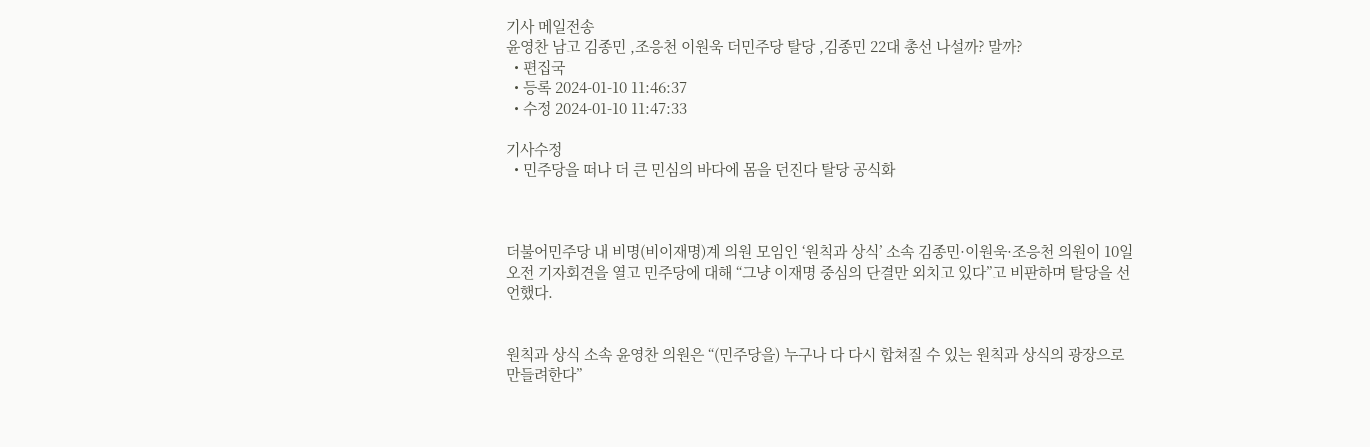기사 메일전송
윤영찬 남고 김종민 ,조응천 이원욱 더민주당 탈당 ,김종민 22대 총선 나설까? 말까?
  • 편집국
  • 등록 2024-01-10 11:46:37
  • 수정 2024-01-10 11:47:33

기사수정
  • 민주당을 떠나 더 큰 민심의 바다에 몸을 던진다 탈당 공식화



더불어민주당 내 비명(비이재명)계 의원 모임인 ‘원칙과 상식’ 소속 김종민·이원욱·조응천 의원이 10일 오전 기자회견을 열고 민주당에 대해 “그냥 이재명 중심의 단결만 외치고 있다”고 비판하며 탈당을 선언했다.


원칙과 상식 소속 윤영찬 의원은 “(민주당을) 누구나 다 다시 합쳐질 수 있는 원칙과 상식의 광장으로 만들려한다”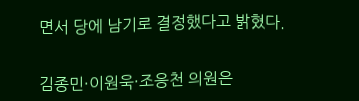면서 당에 남기로 결정했다고 밝혔다.


김종민·이원욱·조응천 의원은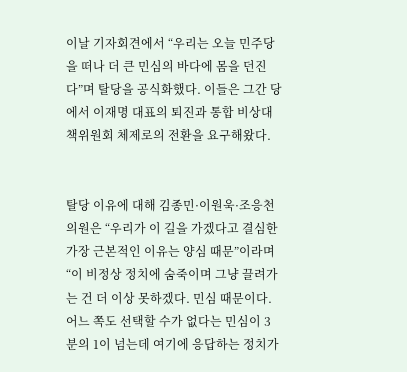이날 기자회견에서 “우리는 오늘 민주당을 떠나 더 큰 민심의 바다에 몸을 던진다”며 탈당을 공식화했다. 이들은 그간 당에서 이재명 대표의 퇴진과 통합 비상대책위원회 체제로의 전환을 요구해왔다.


탈당 이유에 대해 김종민·이원욱·조응천 의원은 “우리가 이 길을 가겠다고 결심한 가장 근본적인 이유는 양심 때문”이라며 “이 비정상 정치에 숨죽이며 그냥 끌려가는 건 더 이상 못하겠다. 민심 때문이다. 어느 쪽도 선택할 수가 없다는 민심이 3분의 1이 넘는데 여기에 응답하는 정치가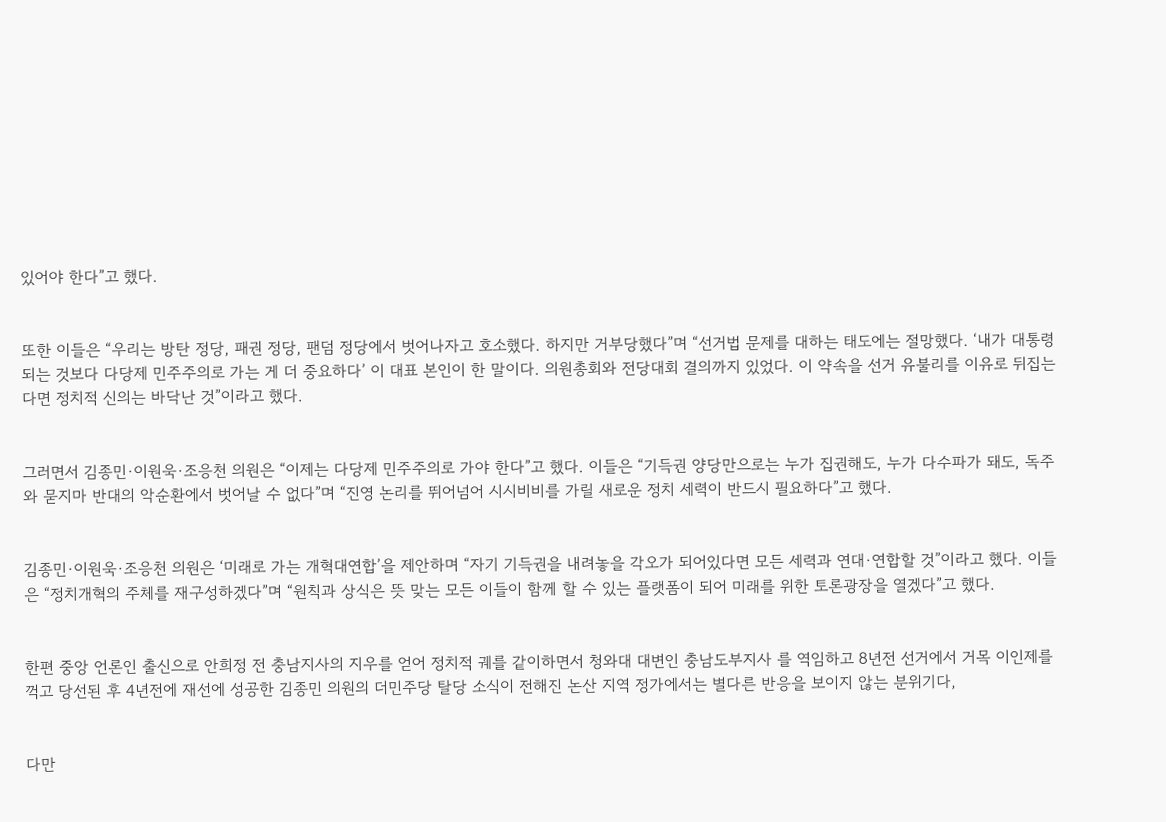있어야 한다”고 했다.


또한 이들은 “우리는 방탄 정당, 패권 정당, 팬덤 정당에서 벗어나자고 호소했다. 하지만 거부당했다”며 “선거법 문제를 대하는 태도에는 절망했다. ‘내가 대통령 되는 것보다 다당제 민주주의로 가는 게 더 중요하다’ 이 대표 본인이 한 말이다. 의원총회와 전당대회 결의까지 있었다. 이 약속을 선거 유불리를 이유로 뒤집는다면 정치적 신의는 바닥난 것”이라고 했다.


그러면서 김종민·이원욱·조응천 의원은 “이제는 다당제 민주주의로 가야 한다”고 했다. 이들은 “기득권 양당만으로는 누가 집권해도, 누가 다수파가 돼도, 독주와 묻지마 반대의 악순환에서 벗어날 수 없다”며 “진영 논리를 뛰어넘어 시시비비를 가릴 새로운 정치 세력이 반드시 필요하다”고 했다.


김종민·이원욱·조응천 의원은 ‘미래로 가는 개혁대연합’을 제안하며 “자기 기득권을 내려놓을 각오가 되어있다면 모든 세력과 연대·연합할 것”이라고 했다. 이들은 “정치개혁의 주체를 재구성하겠다”며 “원칙과 상식은 뜻 맞는 모든 이들이 함께 할 수 있는 플랫폼이 되어 미래를 위한 토론광장을 열겠다”고 했다.


한편 중앙 언론인 출신으로 안희정 전 충남지사의 지우를 얻어 정치적 궤를 같이하면서 청와대 대변인 충남도부지사 를 역임하고 8년전 선거에서 거목 이인제를 꺽고 당선된 후 4년전에 재선에 성공한 김종민 의원의 더민주당 탈당 소식이 전해진 논산 지역 정가에서는 별다른 반응을 보이지 않는 분위기다,


다만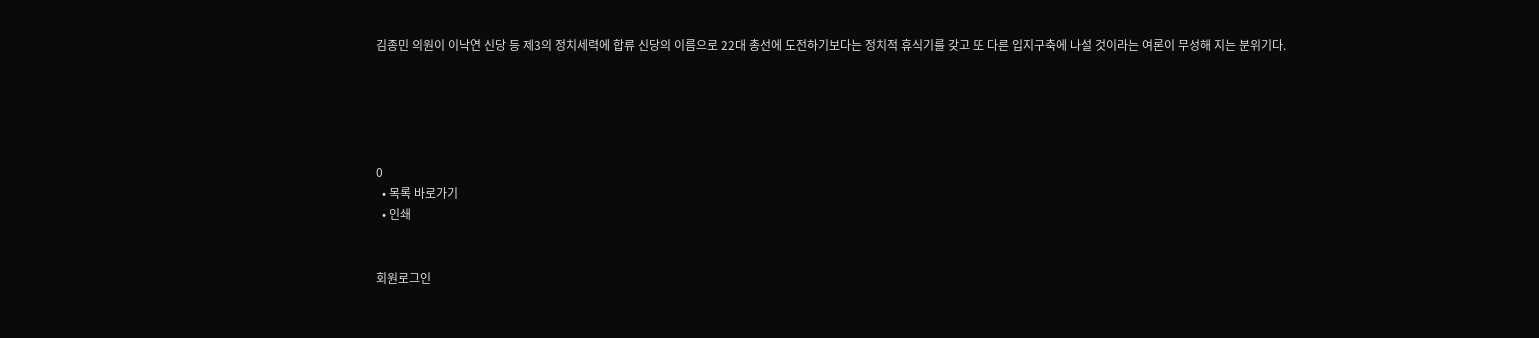김종민 의원이 이낙연 신당 등 제3의 정치세력에 합류 신당의 이름으로 22대 총선에 도전하기보다는 정치적 휴식기를 갖고 또 다른 입지구축에 나설 것이라는 여론이 무성해 지는 분위기다.





0
  • 목록 바로가기
  • 인쇄


회원로그인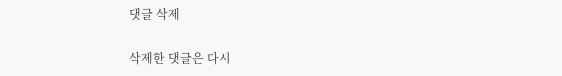댓글 삭제

삭제한 댓글은 다시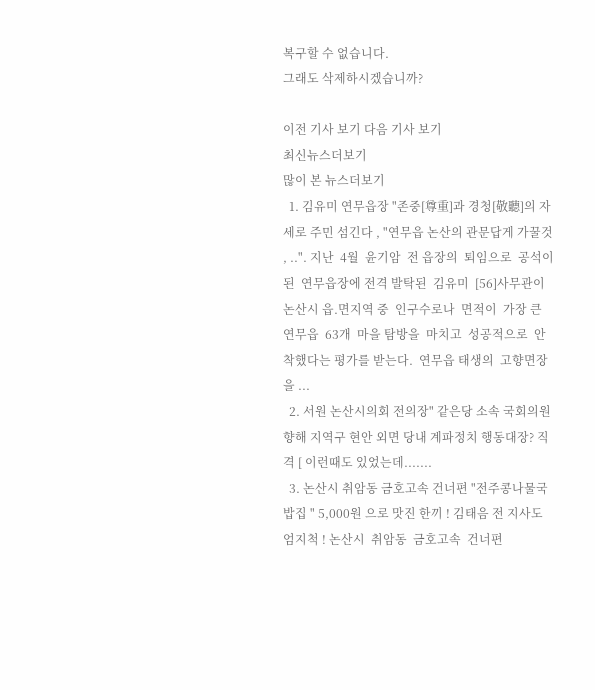복구할 수 없습니다.
그래도 삭제하시겠습니까?

이전 기사 보기 다음 기사 보기
최신뉴스더보기
많이 본 뉴스더보기
  1. 김유미 연무읍장 "존중[尊重]과 경청[敬聽]의 자세로 주민 섬긴다 , "연무읍 논산의 관문답게 가꿀것 , ..". 지난  4월  윤기암  전 읍장의  퇴임으로  공석이 된  연무읍장에 전격 발탁된  김유미  [56]사무관이  논산시 읍.면지역 중  인구수로나  면적이  가장 큰  연무읍  63개  마을 탐방을  마치고  성공적으로  안착했다는 평가를 받는다.  연무읍 태생의  고향면장을 ...
  2. 서원 논산시의회 전의장" 같은당 소속 국회의원 향해 지역구 현안 외면 당내 계파정치 행동대장? 직격 [ 이런때도 있었는데.......
  3. 논산시 취암동 금호고속 건너편 "전주콩나물국밥집 " 5,000원 으로 맛진 한끼 ! 김태음 전 지사도 엄지척 ! 논산시  취암동  금호고속  건너편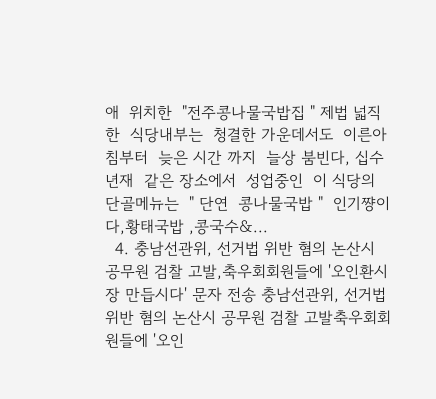애  위치한  "전주콩나물국밥집 " 제법 넓직한  식당내부는  청결한 가운데서도  이른아침부터  늦은 시간 까지  늘상 붐빈다, 십수년재  같은 장소에서  성업중인  이 식당의  단골메뉴는  " 단연  콩나물국밥 "  인기쨩이다,황태국밥 ,콩국수&...
  4. 충남선관위, 선거법 위반 혐의 논산시 공무원 검찰 고발,축우회회원들에 '오인환시장 만듭시다' 문자 전송 충남선관위, 선거법 위반 혐의 논산시 공무원 검찰 고발축우회회원들에 '오인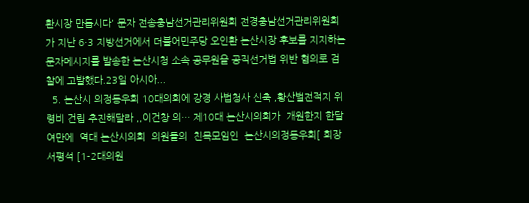환시장 만듭시다' 문자 전송충남선거관리위원회 전경충남선거관리위원회가 지난 6·3 지방선거에서 더불어민주당 오인환 논산시장 후보를 지지하는 문자메시지를 발송한 논산시청 소속 공무원을 공직선거법 위반 혐의로 검찰에 고발했다.23일 아시아...
  5. 논산시 의정동우회 10대의회에 강경 사법청사 신축 ,황산벌전적지 위령비 건립 추진해달라 ,,이건창 의… 제10대 논산시의회가  개원한지 한달여만에  역대 논산시의회  의원들의  친목모임인  논산시의정동우회[ 회장  서평석 [1-2대의원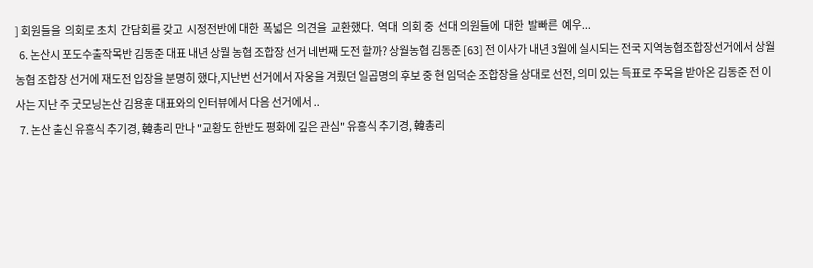] 회원들을  의회로 초치  간담회를 갖고  시정전반에 대한  폭넓은  의견을  교환했다.  역대  의회 중  선대 의원들에  대한  발빠른  예우...
  6. 논산시 포도수출작목반 김동준 대표 내년 상뭘 농협 조합장 선거 네번째 도전 할까? 상월농협 김동준 [63] 전 이사가 내년 3월에 실시되는 전국 지역농협조합장선거에서 상월 농협 조합장 선거에 재도전 입장을 분명히 했다,지난번 선거에서 자웅을 겨뤘던 일곱명의 후보 중 현 임덕순 조합장을 상대로 선전, 의미 있는 득표로 주목을 받아온 김동준 전 이사는 지난 주 굿모닝논산 김용훈 대표와의 인터뷰에서 다음 선거에서 ..
  7. 논산 출신 유흥식 추기경, 韓총리 만나 "교황도 한반도 평화에 깊은 관심" 유흥식 추기경, 韓총리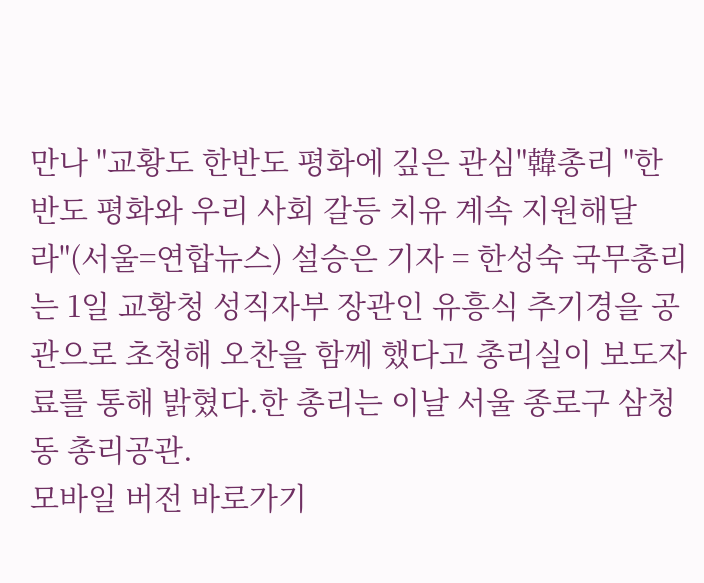만나 "교황도 한반도 평화에 깊은 관심"韓총리 "한반도 평화와 우리 사회 갈등 치유 계속 지원해달라"(서울=연합뉴스) 설승은 기자 = 한성숙 국무총리는 1일 교황청 성직자부 장관인 유흥식 추기경을 공관으로 초청해 오찬을 함께 했다고 총리실이 보도자료를 통해 밝혔다.한 총리는 이날 서울 종로구 삼청동 총리공관.
모바일 버전 바로가기